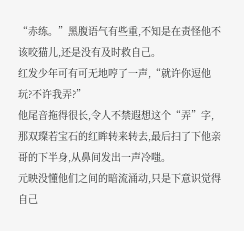“赤练。”黑腹语气有些重,不知是在责怪他不该咬猫儿,还是没有及时救自己。
红发少年可有可无地哼了一声,“就许你逗他玩?不许我弄?”
他尾音拖得很长,令人不禁遐想这个“弄”字,那双璨若宝石的红眸转来转去,最后扫了下他亲哥的下半身,从鼻间发出一声冷嗤。
元映没懂他们之间的暗流涌动,只是下意识觉得自己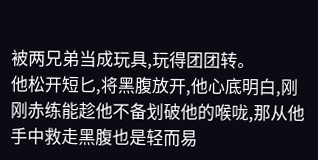被两兄弟当成玩具,玩得团团转。
他松开短匕,将黑腹放开,他心底明白,刚刚赤练能趁他不备划破他的喉咙,那从他手中救走黑腹也是轻而易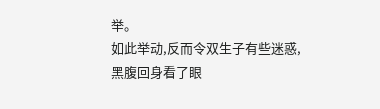举。
如此举动,反而令双生子有些迷惑,黑腹回身看了眼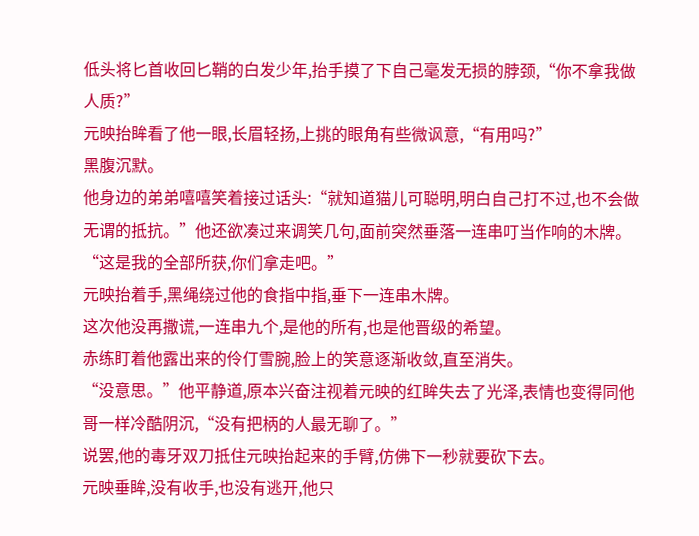低头将匕首收回匕鞘的白发少年,抬手摸了下自己毫发无损的脖颈,“你不拿我做人质?”
元映抬眸看了他一眼,长眉轻扬,上挑的眼角有些微讽意,“有用吗?”
黑腹沉默。
他身边的弟弟嘻嘻笑着接过话头:“就知道猫儿可聪明,明白自己打不过,也不会做无谓的抵抗。”他还欲凑过来调笑几句,面前突然垂落一连串叮当作响的木牌。
“这是我的全部所获,你们拿走吧。”
元映抬着手,黑绳绕过他的食指中指,垂下一连串木牌。
这次他没再撒谎,一连串九个,是他的所有,也是他晋级的希望。
赤练盯着他露出来的伶仃雪腕,脸上的笑意逐渐收敛,直至消失。
“没意思。”他平静道,原本兴奋注视着元映的红眸失去了光泽,表情也变得同他哥一样冷酷阴沉,“没有把柄的人最无聊了。”
说罢,他的毒牙双刀抵住元映抬起来的手臂,仿佛下一秒就要砍下去。
元映垂眸,没有收手,也没有逃开,他只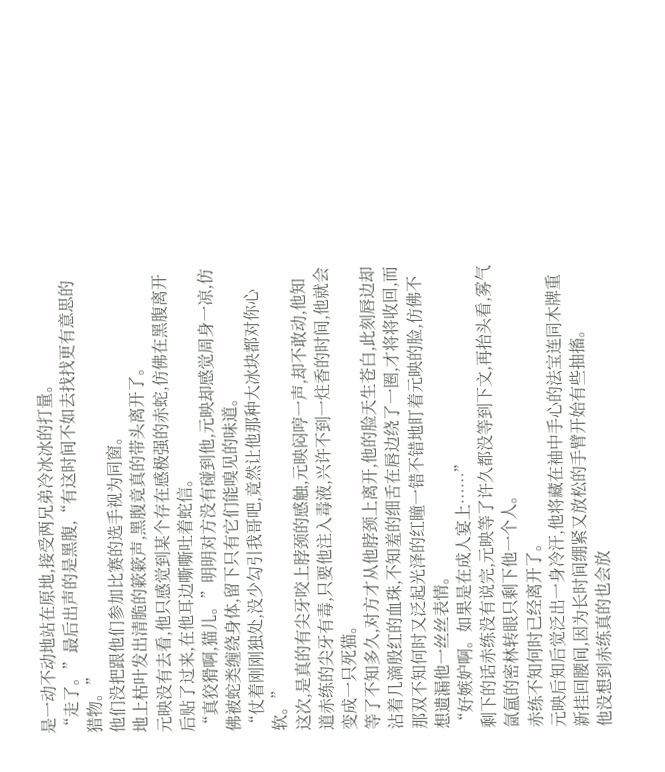是一动不动地站在原地,接受两兄弟冷冰冰的打量。
“走了。”最后出声的是黑腹,“有这时间不如去找找更有意思的猎物。”
他们没把跟他们参加比赛的选手视为同窗。
地上枯叶发出清脆的簌簌声,黑腹竟真的带头离开了。
元映没有去看,他只感觉到某个存在感极强的赤蛇,仿佛在黑腹离开后贴了过来,在他耳边嘶嘶吐着蛇信。
“真狡猾啊,猫儿。”明明对方没有碰到他,元映却感觉周身一凉,仿佛被蛇类缠绕身体,留下只有它们能嗅见的味道。
“仗着刚刚独处,没少勾引我哥吧,竟然让他那种大冰块都对你心软。”
这次,是真的有尖牙咬上脖颈的感触,元映闷哼一声,却不敢动,他知道赤练的尖牙有毒,只要他注入毒液,兴许不到一炷香的时间,他就会变成一只死猫。
等了不知多久,对方才从他脖颈上离开,他的脸天生苍白,此刻唇边却沾着几滴殷红的血珠,不知羞的细舌在唇边绕了一圈,才将将收回,而那双不知何时又泛起光泽的红瞳一错不错地盯着元映的脸,仿佛不想遗漏他一丝丝表情。
“好嫉妒啊。如果是在成人宴上……”
剩下的话赤练没有说完,元映等了许久都没等到下文,再抬头看,雾气氤氲的密林转眼只剩下他一个人。
赤练不知何时已经离开了。
元映后知后觉泛出一身冷汗,他将藏在袖中手心的法宝连同木牌重新挂回腰间,因为长时间绷紧又放松的手臂开始有些抽搐。
他没想到赤练真的也会放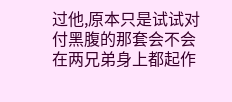过他,原本只是试试对付黑腹的那套会不会在两兄弟身上都起作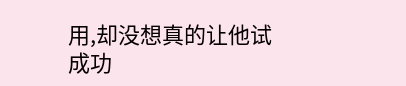用,却没想真的让他试成功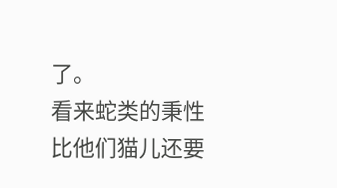了。
看来蛇类的秉性比他们猫儿还要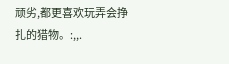顽劣,都更喜欢玩弄会挣扎的猎物。:,,.